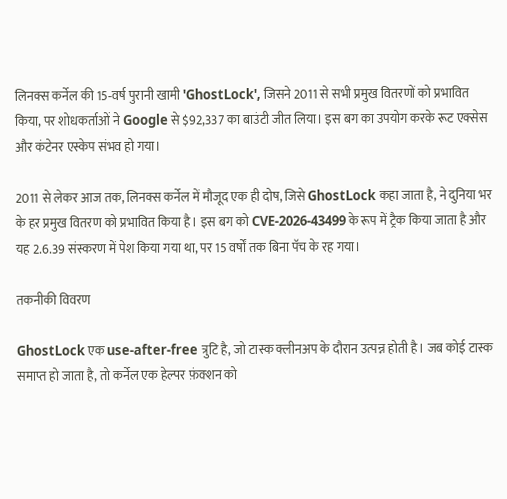लिनक्स कर्नेल की 15‑वर्ष पुरानी खामी 'GhostLock', जिसने 2011 से सभी प्रमुख वितरणों को प्रभावित किया, पर शोधकर्ताओं ने Google से $92,337 का बाउंटी जीत लिया। इस बग का उपयोग करके रूट एक्सेस और कंटेनर एस्केप संभव हो गया।

2011 से लेकर आज तक, लिनक्स कर्नेल में मौजूद एक ही दोष, जिसे GhostLock कहा जाता है, ने दुनिया भर के हर प्रमुख वितरण को प्रभावित किया है। इस बग को CVE‑2026‑43499 के रूप में ट्रैक किया जाता है और यह 2.6.39 संस्करण में पेश किया गया था, पर 15 वर्षों तक बिना पॅच के रह गया।

तकनीकी विवरण

GhostLock एक use‑after‑free त्रुटि है, जो टास्क क्लीनअप के दौरान उत्पन्न होती है। जब कोई टास्क समाप्त हो जाता है, तो कर्नेल एक हेल्पर फ़ंक्शन को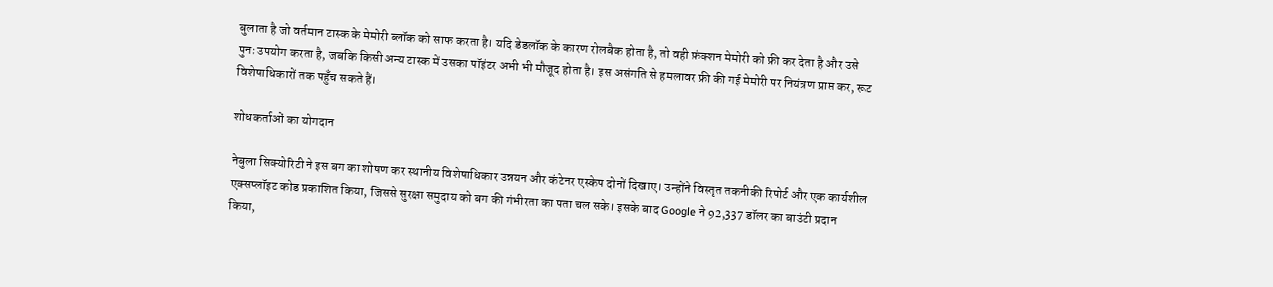बुलाता है जो वर्तमान टास्क के मेमोरी ब्लॉक को साफ करता है। यदि डेडलॉक के कारण रोलबैक होता है, तो वही फ़ंक्शन मेमोरी को फ्री कर देता है और उसे पुनः उपयोग करता है, जबकि किसी अन्य टास्क में उसका पॉइंटर अभी भी मौजूद होता है। इस असंगति से हमलावर फ्री की गई मेमोरी पर नियंत्रण प्राप्त कर, रूट विशेषाधिकारों तक पहुँच सकते हैं।

शोधकर्ताओं का योगदान

नेबुला सिक्योरिटी ने इस बग का शोषण कर स्थानीय विशेषाधिकार उन्नयन और कंटेनर एस्केप दोनों दिखाए। उन्होंने विस्तृत तकनीकी रिपोर्ट और एक कार्यशील एक्सप्लॉइट कोड प्रकाशित किया, जिससे सुरक्षा समुदाय को बग की गंभीरता का पता चल सके। इसके बाद Google ने 92,337 डॉलर का बाउंटी प्रदान किया,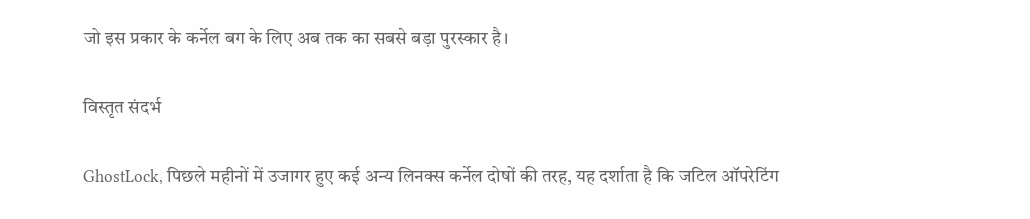जो इस प्रकार के कर्नेल बग के लिए अब तक का सबसे बड़ा पुरस्कार है।

विस्तृत संदर्भ

GhostLock, पिछले महीनों में उजागर हुए कई अन्य लिनक्स कर्नेल दोषों की तरह, यह दर्शाता है कि जटिल ऑपरेटिंग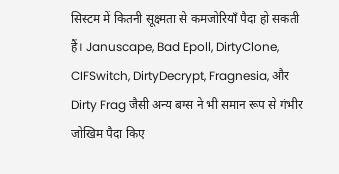सिस्टम में कितनी सूक्ष्मता से कमजोरियाँ पैदा हो सकती हैं। Januscape, Bad Epoll, DirtyClone, CIFSwitch, DirtyDecrypt, Fragnesia, और Dirty Frag जैसी अन्य बग्स ने भी समान रूप से गंभीर जोखिम पैदा किए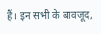हैं। इन सभी के बावजूद,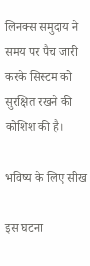लिनक्स समुदाय ने समय पर पैच जारी करके सिस्टम को सुरक्षित रखने की कोशिश की है।

भविष्य के लिए सीख

इस घटना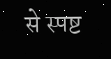से स्पष्ट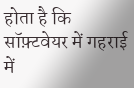होता है कि सॉफ़्टवेयर में गहराई में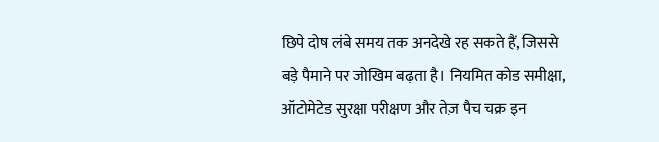छिपे दोष लंबे समय तक अनदेखे रह सकते हैं, जिससे बड़े पैमाने पर जोखिम बढ़ता है। नियमित कोड समीक्षा, ऑटोमेटेड सुरक्षा परीक्षण और तेज़ पैच चक्र इन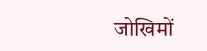जोखिमों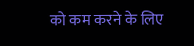को कम करने के लिए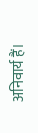अनिवार्य हैं।